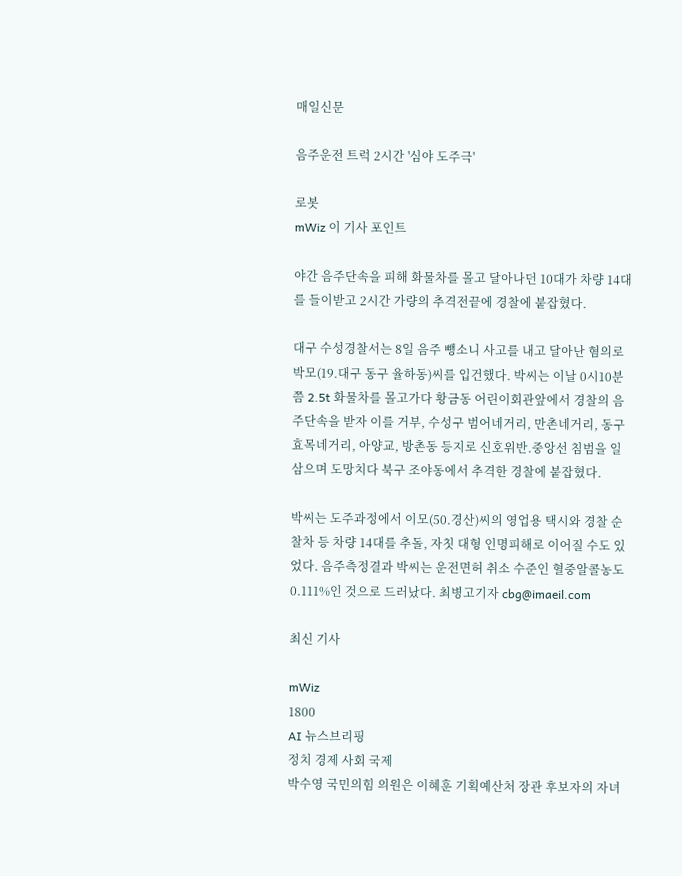매일신문

음주운전 트럭 2시간 '심야 도주극'

로봇
mWiz 이 기사 포인트

야간 음주단속을 피해 화물차를 몰고 달아나던 10대가 차량 14대를 들이받고 2시간 가량의 추격전끝에 경찰에 붙잡혔다.

대구 수성경찰서는 8일 음주 뺑소니 사고를 내고 달아난 혐의로 박모(19.대구 동구 율하동)씨를 입건했다. 박씨는 이날 0시10분쯤 2.5t 화물차를 몰고가다 황금동 어린이회관앞에서 경찰의 음주단속을 받자 이를 거부, 수성구 범어네거리, 만촌네거리, 동구 효목네거리, 아양교, 방촌동 등지로 신호위반.중앙선 침범을 일삼으며 도망치다 북구 조야동에서 추격한 경찰에 붙잡혔다.

박씨는 도주과정에서 이모(50.경산)씨의 영업용 택시와 경찰 순찰차 등 차량 14대를 추돌, 자칫 대형 인명피해로 이어질 수도 있었다. 음주측정결과 박씨는 운전면허 취소 수준인 혈중알콜농도 0.111%인 것으로 드러났다. 최병고기자 cbg@imaeil.com

최신 기사

mWiz
1800
AI 뉴스브리핑
정치 경제 사회 국제
박수영 국민의힘 의원은 이혜훈 기획예산처 장관 후보자의 자녀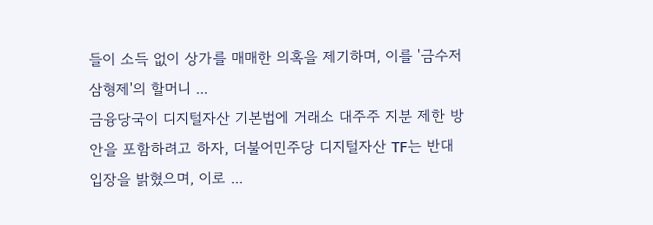들이 소득 없이 상가를 매매한 의혹을 제기하며, 이를 '금수저 삼형제'의 할머니 ...
금융당국이 디지털자산 기본법에 거래소 대주주 지분 제한 방안을 포함하려고 하자, 더불어민주당 디지털자산 TF는 반대 입장을 밝혔으며, 이로 ...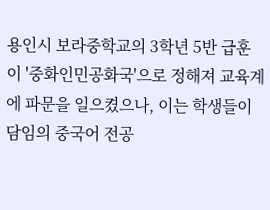용인시 보라중학교의 3학년 5반 급훈이 '중화인민공화국'으로 정해져 교육계에 파문을 일으켰으나, 이는 학생들이 담임의 중국어 전공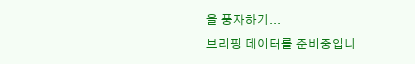을 풍자하기...
브리핑 데이터를 준비중입니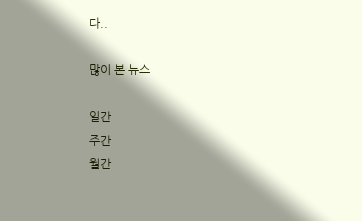다..

많이 본 뉴스

일간
주간
월간